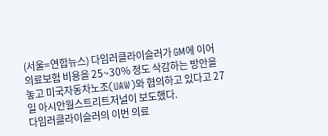(서울=연합뉴스) 다임러클라이슬러가 GM에 이어 의료보험 비용을 25~30% 정도 삭감하는 방안을 놓고 미국자동차노조(UAW)와 협의하고 있다고 27일 아시안월스트리트저널이 보도했다.
다임러클라이슬러의 이번 의료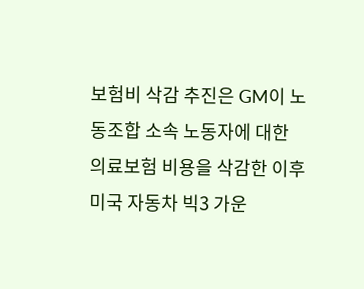보험비 삭감 추진은 GM이 노동조합 소속 노동자에 대한 의료보험 비용을 삭감한 이후 미국 자동차 빅3 가운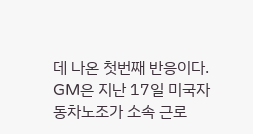데 나온 첫번째 반응이다.
GM은 지난 17일 미국자동차노조가 소속 근로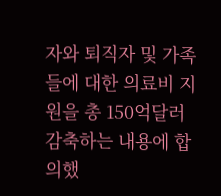자와 퇴직자 및 가족들에 대한 의료비 지원을 총 150억달러 감축하는 내용에 합의했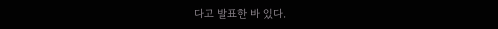다고 발표한 바 있다.